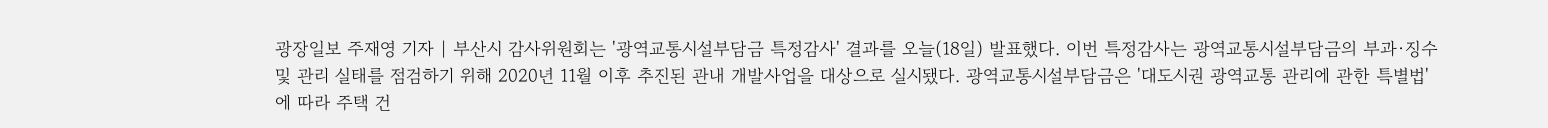광장일보 주재영 기자 | 부산시 감사위원회는 '광역교통시설부담금 특정감사' 결과를 오늘(18일) 발표했다. 이번 특정감사는 광역교통시설부담금의 부과·징수 및 관리 실태를 점검하기 위해 2020년 11월 이후 추진된 관내 개발사업을 대상으로 실시됐다. 광역교통시설부담금은 '대도시권 광역교통 관리에 관한 특별법'에 따라 주택 건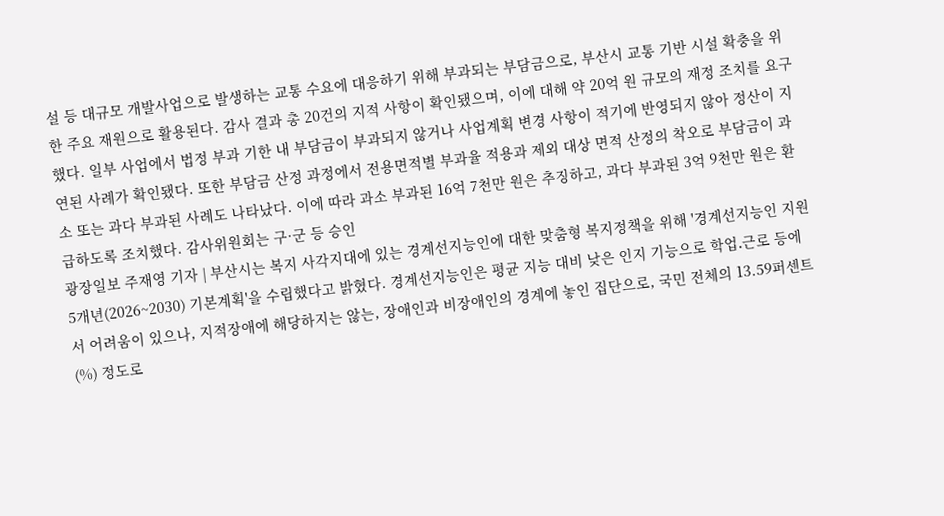설 등 대규모 개발사업으로 발생하는 교통 수요에 대응하기 위해 부과되는 부담금으로, 부산시 교통 기반 시설 확충을 위한 주요 재원으로 활용된다. 감사 결과 총 20건의 지적 사항이 확인됐으며, 이에 대해 약 20억 원 규모의 재정 조치를 요구했다. 일부 사업에서 법정 부과 기한 내 부담금이 부과되지 않거나 사업계획 변경 사항이 적기에 반영되지 않아 정산이 지연된 사례가 확인됐다. 또한 부담금 산정 과정에서 전용면적별 부과율 적용과 제외 대상 면적 산정의 착오로 부담금이 과소 또는 과다 부과된 사례도 나타났다. 이에 따라 과소 부과된 16억 7천만 원은 추징하고, 과다 부과된 3억 9천만 원은 환급하도록 조치했다. 감사위원회는 구·군 등 승인
광장일보 주재영 기자 | 부산시는 복지 사각지대에 있는 경계선지능인에 대한 맞춤형 복지정책을 위해 '경계선지능인 지원 5개년(2026~2030) 기본계획'을 수립했다고 밝혔다. 경계선지능인은 평균 지능 대비 낮은 인지 기능으로 학업․근로 등에서 어려움이 있으나, 지적장애에 해당하지는 않는, 장애인과 비장애인의 경계에 놓인 집단으로, 국민 전체의 13.59퍼센트(%) 정도로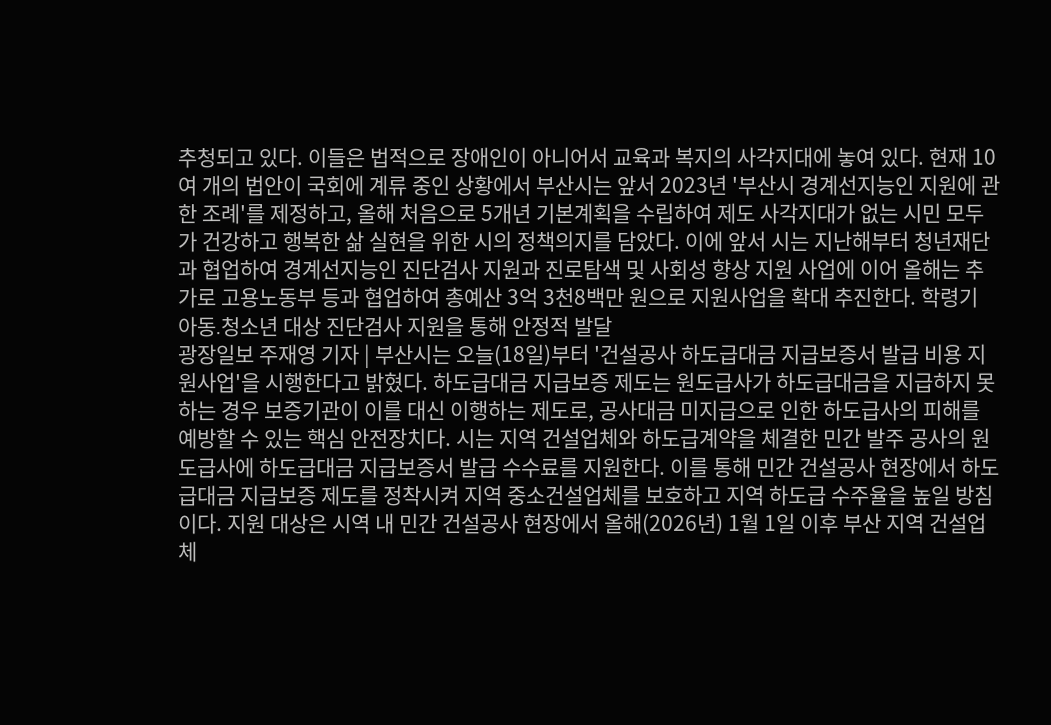추청되고 있다. 이들은 법적으로 장애인이 아니어서 교육과 복지의 사각지대에 놓여 있다. 현재 10여 개의 법안이 국회에 계류 중인 상황에서 부산시는 앞서 2023년 '부산시 경계선지능인 지원에 관한 조례'를 제정하고, 올해 처음으로 5개년 기본계획을 수립하여 제도 사각지대가 없는 시민 모두가 건강하고 행복한 삶 실현을 위한 시의 정책의지를 담았다. 이에 앞서 시는 지난해부터 청년재단과 협업하여 경계선지능인 진단검사 지원과 진로탐색 및 사회성 향상 지원 사업에 이어 올해는 추가로 고용노동부 등과 협업하여 총예산 3억 3천8백만 원으로 지원사업을 확대 추진한다. 학령기 아동․청소년 대상 진단검사 지원을 통해 안정적 발달
광장일보 주재영 기자 | 부산시는 오늘(18일)부터 '건설공사 하도급대금 지급보증서 발급 비용 지원사업'을 시행한다고 밝혔다. 하도급대금 지급보증 제도는 원도급사가 하도급대금을 지급하지 못하는 경우 보증기관이 이를 대신 이행하는 제도로, 공사대금 미지급으로 인한 하도급사의 피해를 예방할 수 있는 핵심 안전장치다. 시는 지역 건설업체와 하도급계약을 체결한 민간 발주 공사의 원도급사에 하도급대금 지급보증서 발급 수수료를 지원한다. 이를 통해 민간 건설공사 현장에서 하도급대금 지급보증 제도를 정착시켜 지역 중소건설업체를 보호하고 지역 하도급 수주율을 높일 방침이다. 지원 대상은 시역 내 민간 건설공사 현장에서 올해(2026년) 1월 1일 이후 부산 지역 건설업체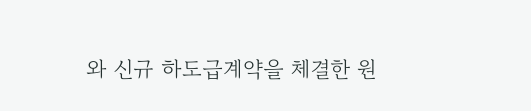와 신규 하도급계약을 체결한 원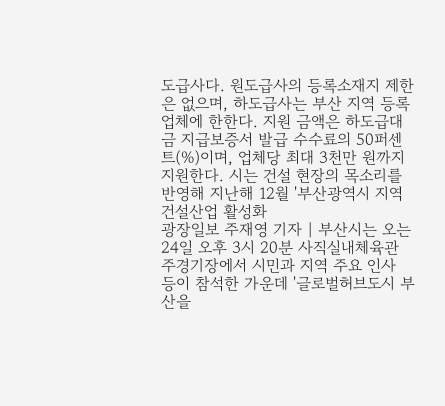도급사다. 원도급사의 등록소재지 제한은 없으며, 하도급사는 부산 지역 등록업체에 한한다. 지원 금액은 하도급대금 지급보증서 발급 수수료의 50퍼센트(%)이며, 업체당 최대 3천만 원까지 지원한다. 시는 건설 현장의 목소리를 반영해 지난해 12월 '부산광역시 지역건설산업 활성화
광장일보 주재영 기자 | 부산시는 오는 24일 오후 3시 20분 사직실내체육관 주경기장에서 시민과 지역 주요 인사 등이 참석한 가운데 '글로벌허브도시 부산을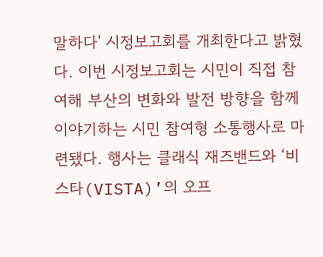말하다' 시정보고회를 개최한다고 밝혔다. 이번 시정보고회는 시민이 직접 참여해 부산의 변화와 발전 방향을 함께 이야기하는 시민 참여형 소통행사로 마련됐다. 행사는 클래식 재즈밴드와 ‘비스타(VISTA)’의 오프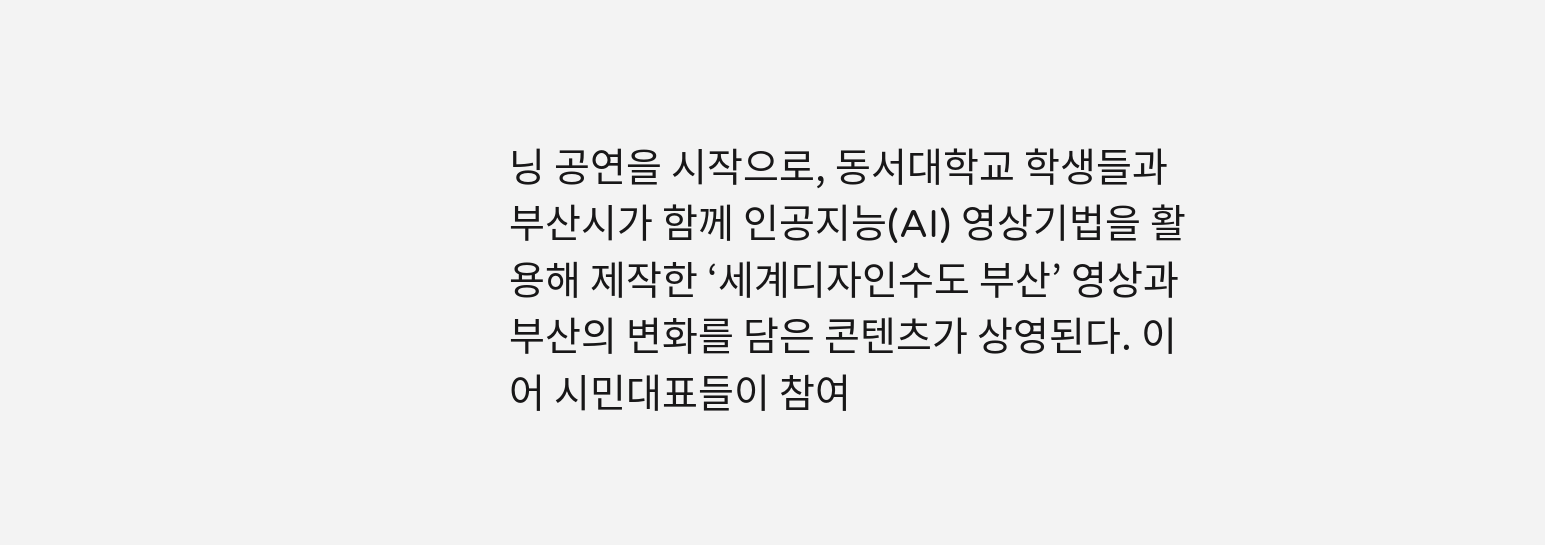닝 공연을 시작으로, 동서대학교 학생들과 부산시가 함께 인공지능(AI) 영상기법을 활용해 제작한 ‘세계디자인수도 부산’ 영상과 부산의 변화를 담은 콘텐츠가 상영된다. 이어 시민대표들이 참여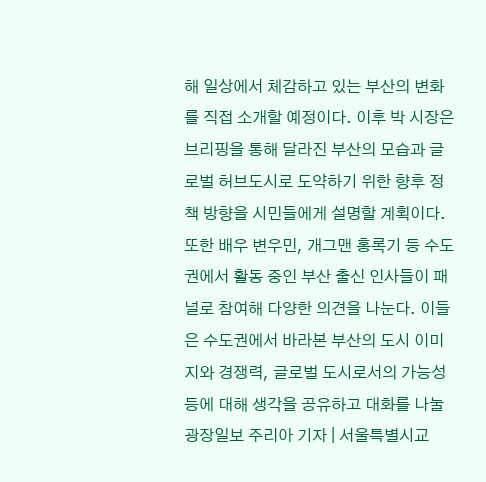해 일상에서 체감하고 있는 부산의 변화를 직접 소개할 예정이다. 이후 박 시장은 브리핑을 통해 달라진 부산의 모습과 글로벌 허브도시로 도약하기 위한 향후 정책 방향을 시민들에게 설명할 계획이다. 또한 배우 변우민, 개그맨 홍록기 등 수도권에서 활동 중인 부산 출신 인사들이 패널로 참여해 다양한 의견을 나눈다. 이들은 수도권에서 바라본 부산의 도시 이미지와 경쟁력, 글로벌 도시로서의 가능성 등에 대해 생각을 공유하고 대화를 나눌
광장일보 주리아 기자 | 서울특별시교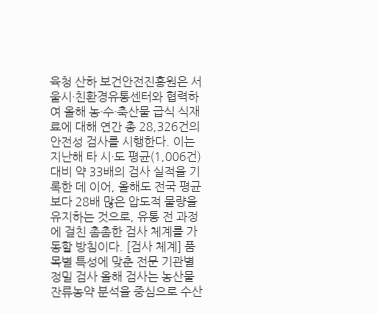육청 산하 보건안전진흥원은 서울시·친환경유통센터와 협력하여 올해 농·수·축산물 급식 식재료에 대해 연간 총 28,326건의 안전성 검사를 시행한다. 이는 지난해 타 시·도 평균(1,006건) 대비 약 33배의 검사 실적을 기록한 데 이어, 올해도 전국 평균보다 28배 많은 압도적 물량을 유지하는 것으로, 유통 전 과정에 걸친 촘촘한 검사 체계를 가동할 방침이다. [검사 체계] 품목별 특성에 맞춘 전문 기관별 정밀 검사 올해 검사는 농산물 잔류농약 분석을 중심으로 수산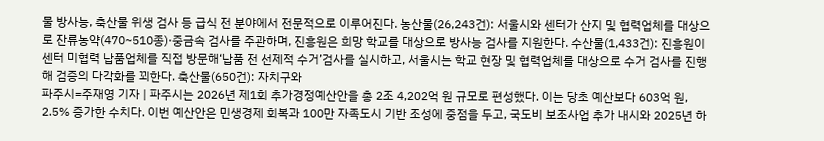물 방사능, 축산물 위생 검사 등 급식 전 분야에서 전문적으로 이루어진다. 농산물(26,243건): 서울시와 센터가 산지 및 협력업체를 대상으로 잔류농약(470~510종)·중금속 검사를 주관하며, 진흥원은 희망 학교를 대상으로 방사능 검사를 지원한다. 수산물(1,433건): 진흥원이 센터 미협력 납품업체를 직접 방문해‘납품 전 선제적 수거’검사를 실시하고, 서울시는 학교 현장 및 협력업체를 대상으로 수거 검사를 진행해 검증의 다각화를 꾀한다. 축산물(650건): 자치구와
파주시=주재영 기자 | 파주시는 2026년 제1회 추가경정예산안을 총 2조 4,202억 원 규모로 편성했다. 이는 당초 예산보다 603억 원, 2.5% 증가한 수치다. 이번 예산안은 민생경제 회복과 100만 자족도시 기반 조성에 중점을 두고, 국도비 보조사업 추가 내시와 2025년 하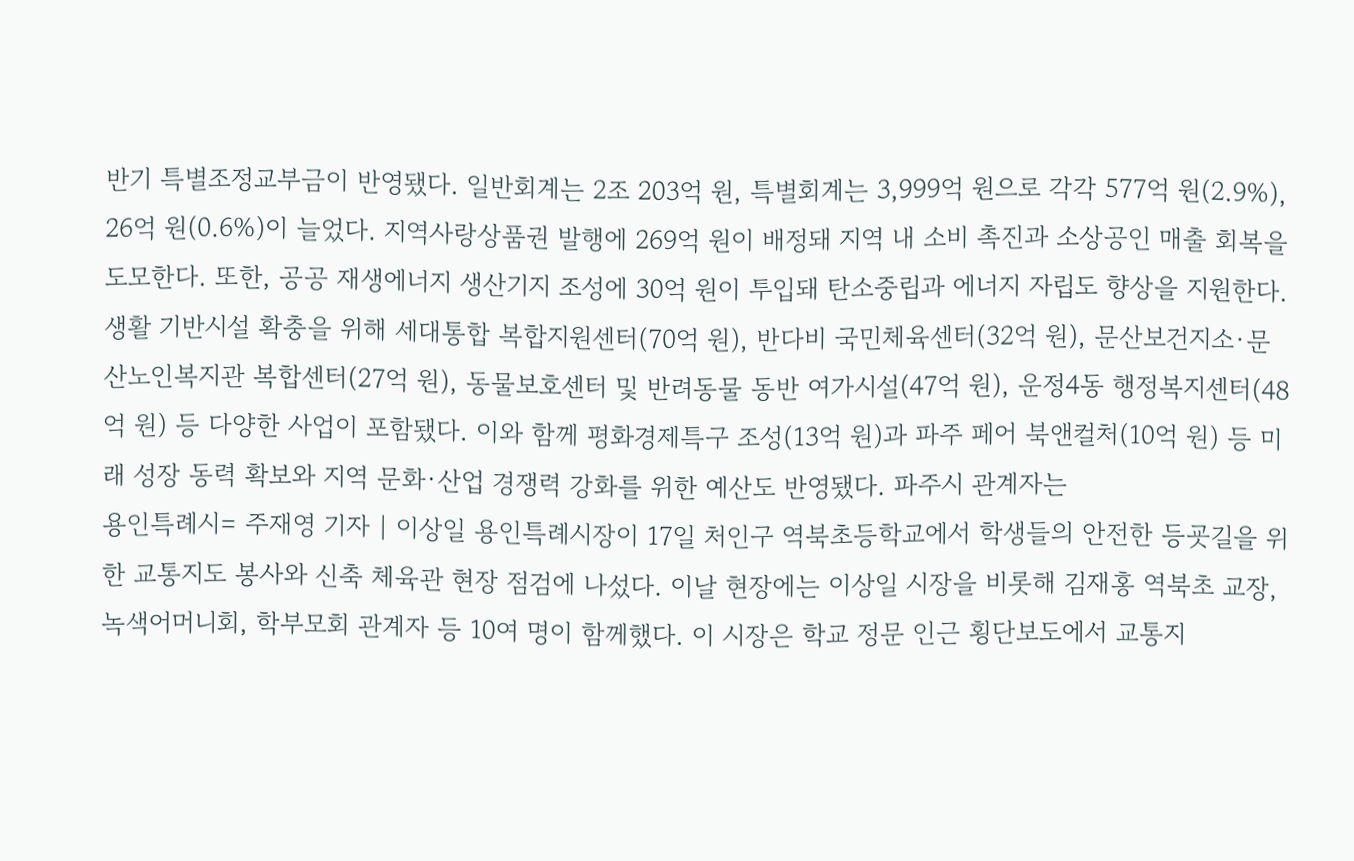반기 특별조정교부금이 반영됐다. 일반회계는 2조 203억 원, 특별회계는 3,999억 원으로 각각 577억 원(2.9%), 26억 원(0.6%)이 늘었다. 지역사랑상품권 발행에 269억 원이 배정돼 지역 내 소비 촉진과 소상공인 매출 회복을 도모한다. 또한, 공공 재생에너지 생산기지 조성에 30억 원이 투입돼 탄소중립과 에너지 자립도 향상을 지원한다. 생활 기반시설 확충을 위해 세대통합 복합지원센터(70억 원), 반다비 국민체육센터(32억 원), 문산보건지소·문산노인복지관 복합센터(27억 원), 동물보호센터 및 반려동물 동반 여가시설(47억 원), 운정4동 행정복지센터(48억 원) 등 다양한 사업이 포함됐다. 이와 함께 평화경제특구 조성(13억 원)과 파주 페어 북앤컬처(10억 원) 등 미래 성장 동력 확보와 지역 문화·산업 경쟁력 강화를 위한 예산도 반영됐다. 파주시 관계자는
용인특례시= 주재영 기자 | 이상일 용인특례시장이 17일 처인구 역북초등학교에서 학생들의 안전한 등굣길을 위한 교통지도 봉사와 신축 체육관 현장 점검에 나섰다. 이날 현장에는 이상일 시장을 비롯해 김재홍 역북초 교장, 녹색어머니회, 학부모회 관계자 등 10여 명이 함께했다. 이 시장은 학교 정문 인근 횡단보도에서 교통지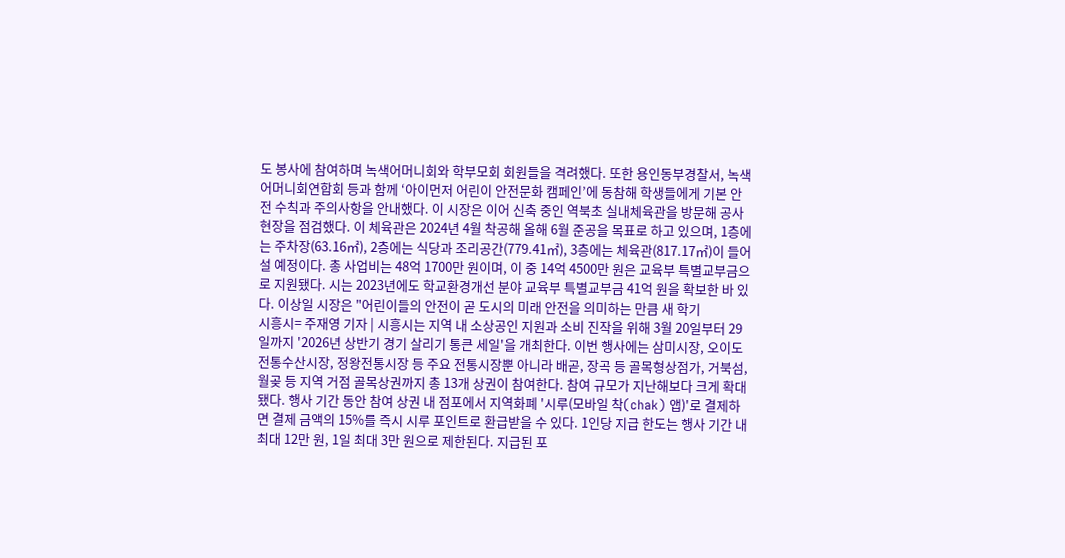도 봉사에 참여하며 녹색어머니회와 학부모회 회원들을 격려했다. 또한 용인동부경찰서, 녹색어머니회연합회 등과 함께 ‘아이먼저 어린이 안전문화 캠페인’에 동참해 학생들에게 기본 안전 수칙과 주의사항을 안내했다. 이 시장은 이어 신축 중인 역북초 실내체육관을 방문해 공사 현장을 점검했다. 이 체육관은 2024년 4월 착공해 올해 6월 준공을 목표로 하고 있으며, 1층에는 주차장(63.16㎡), 2층에는 식당과 조리공간(779.41㎡), 3층에는 체육관(817.17㎡)이 들어설 예정이다. 총 사업비는 48억 1700만 원이며, 이 중 14억 4500만 원은 교육부 특별교부금으로 지원됐다. 시는 2023년에도 학교환경개선 분야 교육부 특별교부금 41억 원을 확보한 바 있다. 이상일 시장은 "어린이들의 안전이 곧 도시의 미래 안전을 의미하는 만큼 새 학기
시흥시= 주재영 기자 | 시흥시는 지역 내 소상공인 지원과 소비 진작을 위해 3월 20일부터 29일까지 '2026년 상반기 경기 살리기 통큰 세일'을 개최한다. 이번 행사에는 삼미시장, 오이도전통수산시장, 정왕전통시장 등 주요 전통시장뿐 아니라 배곧, 장곡 등 골목형상점가, 거북섬, 월곶 등 지역 거점 골목상권까지 총 13개 상권이 참여한다. 참여 규모가 지난해보다 크게 확대됐다. 행사 기간 동안 참여 상권 내 점포에서 지역화폐 '시루(모바일 착(chak) 앱)'로 결제하면 결제 금액의 15%를 즉시 시루 포인트로 환급받을 수 있다. 1인당 지급 한도는 행사 기간 내 최대 12만 원, 1일 최대 3만 원으로 제한된다. 지급된 포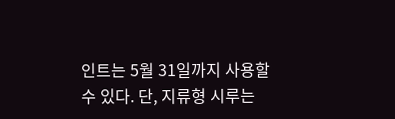인트는 5월 31일까지 사용할 수 있다. 단, 지류형 시루는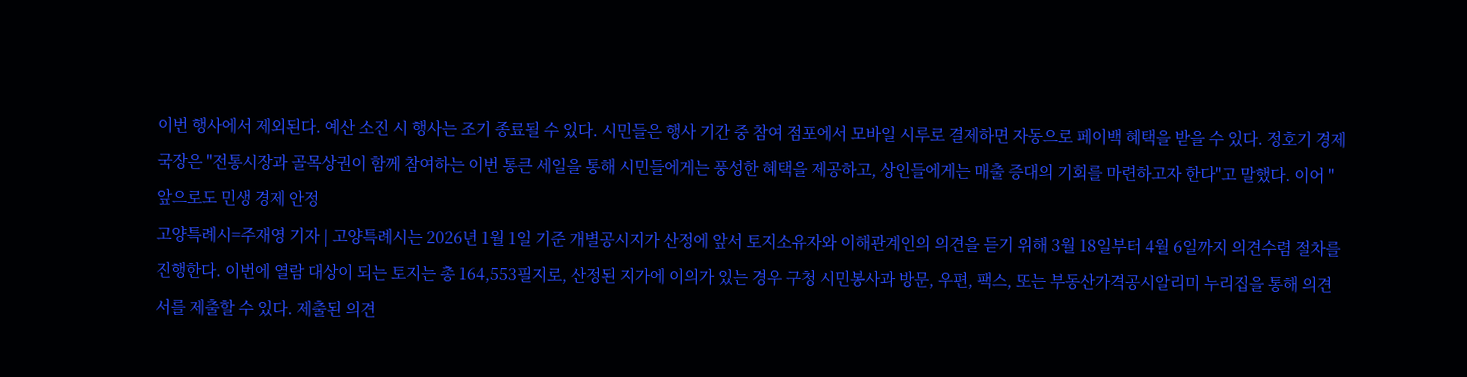이번 행사에서 제외된다. 예산 소진 시 행사는 조기 종료될 수 있다. 시민들은 행사 기간 중 참여 점포에서 모바일 시루로 결제하면 자동으로 페이백 혜택을 받을 수 있다. 정호기 경제국장은 "전통시장과 골목상권이 함께 참여하는 이번 통큰 세일을 통해 시민들에게는 풍성한 혜택을 제공하고, 상인들에게는 매출 증대의 기회를 마련하고자 한다"고 말했다. 이어 "앞으로도 민생 경제 안정
고양특례시=주재영 기자 | 고양특례시는 2026년 1월 1일 기준 개별공시지가 산정에 앞서 토지소유자와 이해관계인의 의견을 듣기 위해 3월 18일부터 4월 6일까지 의견수렴 절차를 진행한다. 이번에 열람 대상이 되는 토지는 총 164,553필지로, 산정된 지가에 이의가 있는 경우 구청 시민봉사과 방문, 우편, 팩스, 또는 부동산가격공시알리미 누리집을 통해 의견서를 제출할 수 있다. 제출된 의견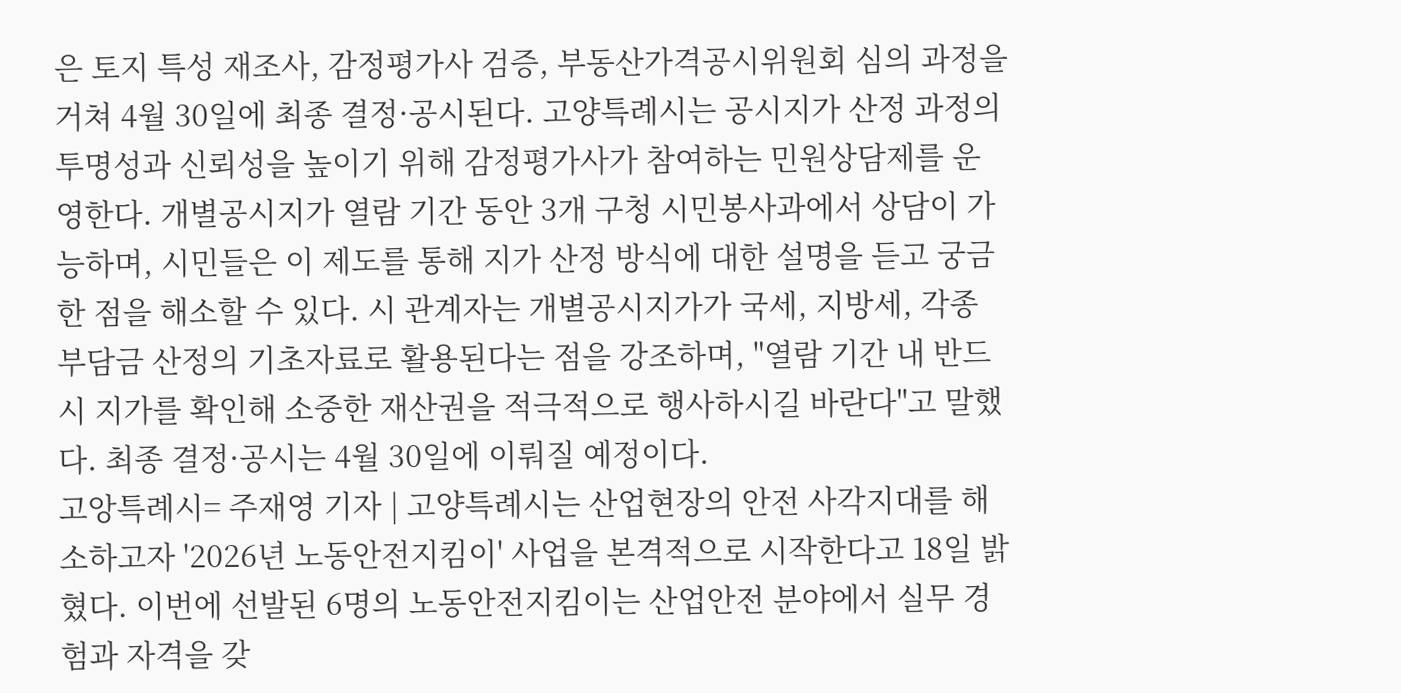은 토지 특성 재조사, 감정평가사 검증, 부동산가격공시위원회 심의 과정을 거쳐 4월 30일에 최종 결정·공시된다. 고양특례시는 공시지가 산정 과정의 투명성과 신뢰성을 높이기 위해 감정평가사가 참여하는 민원상담제를 운영한다. 개별공시지가 열람 기간 동안 3개 구청 시민봉사과에서 상담이 가능하며, 시민들은 이 제도를 통해 지가 산정 방식에 대한 설명을 듣고 궁금한 점을 해소할 수 있다. 시 관계자는 개별공시지가가 국세, 지방세, 각종 부담금 산정의 기초자료로 활용된다는 점을 강조하며, "열람 기간 내 반드시 지가를 확인해 소중한 재산권을 적극적으로 행사하시길 바란다"고 말했다. 최종 결정·공시는 4월 30일에 이뤄질 예정이다.
고앙특례시= 주재영 기자 | 고양특례시는 산업현장의 안전 사각지대를 해소하고자 '2026년 노동안전지킴이' 사업을 본격적으로 시작한다고 18일 밝혔다. 이번에 선발된 6명의 노동안전지킴이는 산업안전 분야에서 실무 경험과 자격을 갖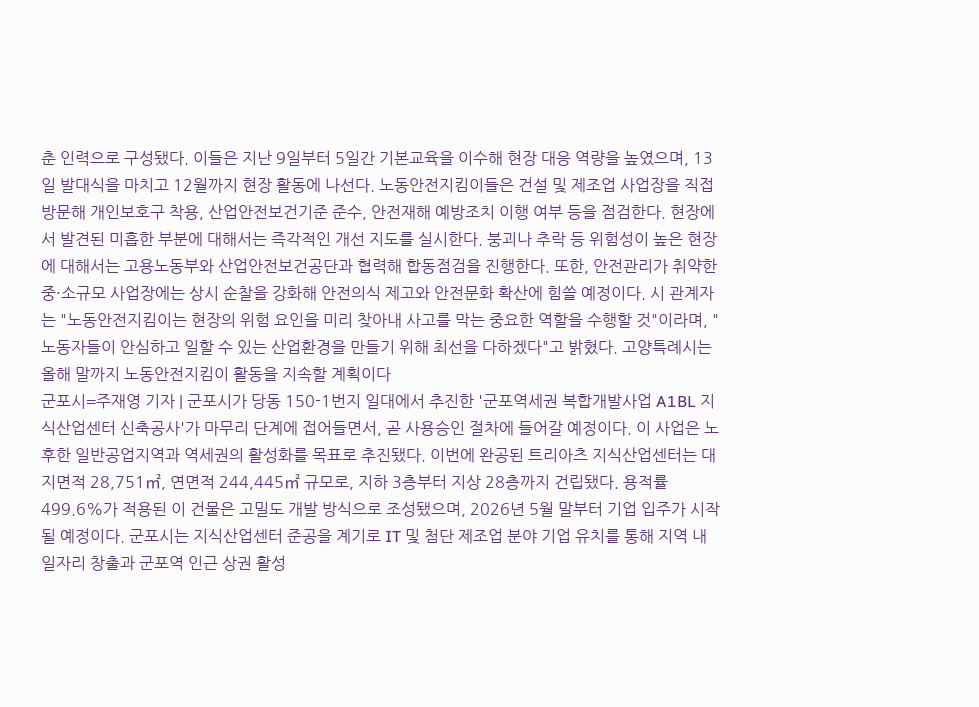춘 인력으로 구성됐다. 이들은 지난 9일부터 5일간 기본교육을 이수해 현장 대응 역량을 높였으며, 13일 발대식을 마치고 12월까지 현장 활동에 나선다. 노동안전지킴이들은 건설 및 제조업 사업장을 직접 방문해 개인보호구 착용, 산업안전보건기준 준수, 안전재해 예방조치 이행 여부 등을 점검한다. 현장에서 발견된 미흡한 부분에 대해서는 즉각적인 개선 지도를 실시한다. 붕괴나 추락 등 위험성이 높은 현장에 대해서는 고용노동부와 산업안전보건공단과 협력해 합동점검을 진행한다. 또한, 안전관리가 취약한 중·소규모 사업장에는 상시 순찰을 강화해 안전의식 제고와 안전문화 확산에 힘쓸 예정이다. 시 관계자는 "노동안전지킴이는 현장의 위험 요인을 미리 찾아내 사고를 막는 중요한 역할을 수행할 것"이라며, "노동자들이 안심하고 일할 수 있는 산업환경을 만들기 위해 최선을 다하겠다"고 밝혔다. 고양특례시는 올해 말까지 노동안전지킴이 활동을 지속할 계획이다
군포시=주재영 기자 | 군포시가 당동 150-1번지 일대에서 추진한 '군포역세권 복합개발사업 A1BL 지식산업센터 신축공사'가 마무리 단계에 접어들면서, 곧 사용승인 절차에 들어갈 예정이다. 이 사업은 노후한 일반공업지역과 역세권의 활성화를 목표로 추진됐다. 이번에 완공된 트리아츠 지식산업센터는 대지면적 28,751㎡, 연면적 244,445㎡ 규모로, 지하 3층부터 지상 28층까지 건립됐다. 용적률 499.6%가 적용된 이 건물은 고밀도 개발 방식으로 조성됐으며, 2026년 5월 말부터 기업 입주가 시작될 예정이다. 군포시는 지식산업센터 준공을 계기로 IT 및 첨단 제조업 분야 기업 유치를 통해 지역 내 일자리 창출과 군포역 인근 상권 활성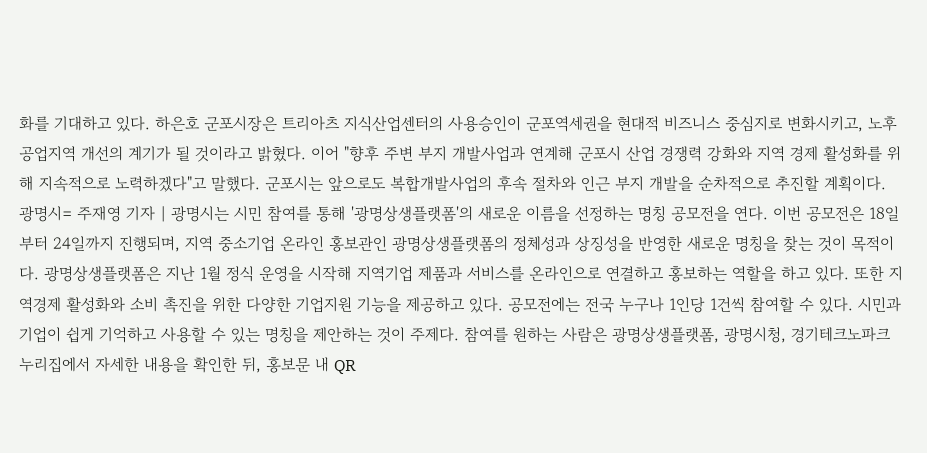화를 기대하고 있다. 하은호 군포시장은 트리아츠 지식산업센터의 사용승인이 군포역세권을 현대적 비즈니스 중심지로 변화시키고, 노후 공업지역 개선의 계기가 될 것이라고 밝혔다. 이어 "향후 주변 부지 개발사업과 연계해 군포시 산업 경쟁력 강화와 지역 경제 활성화를 위해 지속적으로 노력하겠다"고 말했다. 군포시는 앞으로도 복합개발사업의 후속 절차와 인근 부지 개발을 순차적으로 추진할 계획이다.
광명시= 주재영 기자 | 광명시는 시민 참여를 통해 '광명상생플랫폼'의 새로운 이름을 선정하는 명칭 공모전을 연다. 이번 공모전은 18일부터 24일까지 진행되며, 지역 중소기업 온라인 홍보관인 광명상생플랫폼의 정체성과 상징성을 반영한 새로운 명칭을 찾는 것이 목적이다. 광명상생플랫폼은 지난 1월 정식 운영을 시작해 지역기업 제품과 서비스를 온라인으로 연결하고 홍보하는 역할을 하고 있다. 또한 지역경제 활성화와 소비 촉진을 위한 다양한 기업지원 기능을 제공하고 있다. 공모전에는 전국 누구나 1인당 1건씩 참여할 수 있다. 시민과 기업이 쉽게 기억하고 사용할 수 있는 명칭을 제안하는 것이 주제다. 참여를 원하는 사람은 광명상생플랫폼, 광명시청, 경기테크노파크 누리집에서 자세한 내용을 확인한 뒤, 홍보문 내 QR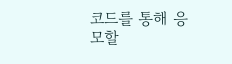코드를 통해 응모할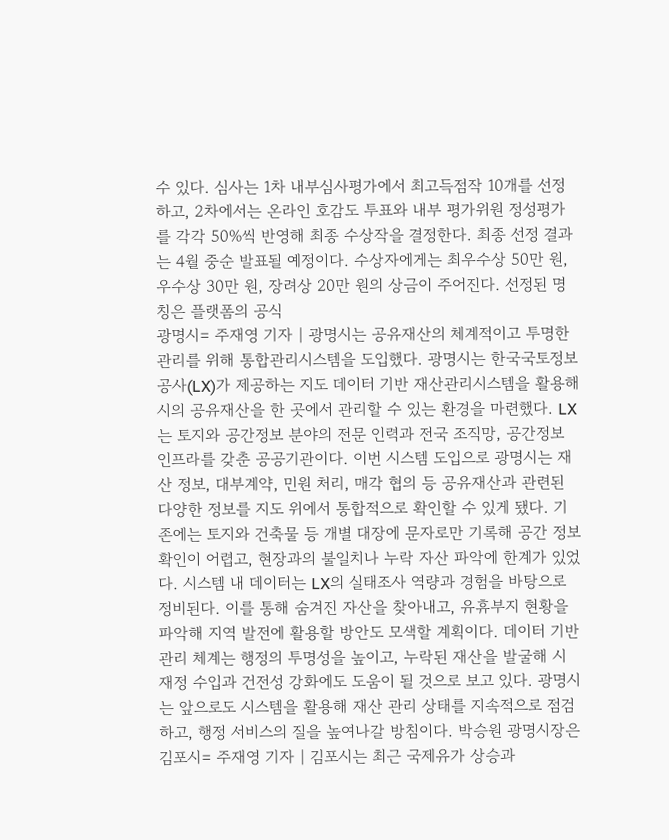수 있다. 심사는 1차 내부심사평가에서 최고득점작 10개를 선정하고, 2차에서는 온라인 호감도 투표와 내부 평가위원 정성평가를 각각 50%씩 반영해 최종 수상작을 결정한다. 최종 선정 결과는 4월 중순 발표될 예정이다. 수상자에게는 최우수상 50만 원, 우수상 30만 원, 장려상 20만 원의 상금이 주어진다. 선정된 명칭은 플랫폼의 공식
광명시= 주재영 기자 | 광명시는 공유재산의 체계적이고 투명한 관리를 위해 통합관리시스템을 도입했다. 광명시는 한국국토정보공사(LX)가 제공하는 지도 데이터 기반 재산관리시스템을 활용해 시의 공유재산을 한 곳에서 관리할 수 있는 환경을 마련했다. LX는 토지와 공간정보 분야의 전문 인력과 전국 조직망, 공간정보 인프라를 갖춘 공공기관이다. 이번 시스템 도입으로 광명시는 재산 정보, 대부계약, 민원 처리, 매각 협의 등 공유재산과 관련된 다양한 정보를 지도 위에서 통합적으로 확인할 수 있게 됐다. 기존에는 토지와 건축물 등 개별 대장에 문자로만 기록해 공간 정보 확인이 어렵고, 현장과의 불일치나 누락 자산 파악에 한계가 있었다. 시스템 내 데이터는 LX의 실태조사 역량과 경험을 바탕으로 정비된다. 이를 통해 숨겨진 자산을 찾아내고, 유휴부지 현황을 파악해 지역 발전에 활용할 방안도 모색할 계획이다. 데이터 기반 관리 체계는 행정의 투명성을 높이고, 누락된 재산을 발굴해 시 재정 수입과 건전성 강화에도 도움이 될 것으로 보고 있다. 광명시는 앞으로도 시스템을 활용해 재산 관리 상태를 지속적으로 점검하고, 행정 서비스의 질을 높여나갈 방침이다. 박승원 광명시장은
김포시= 주재영 기자 | 김포시는 최근 국제유가 상승과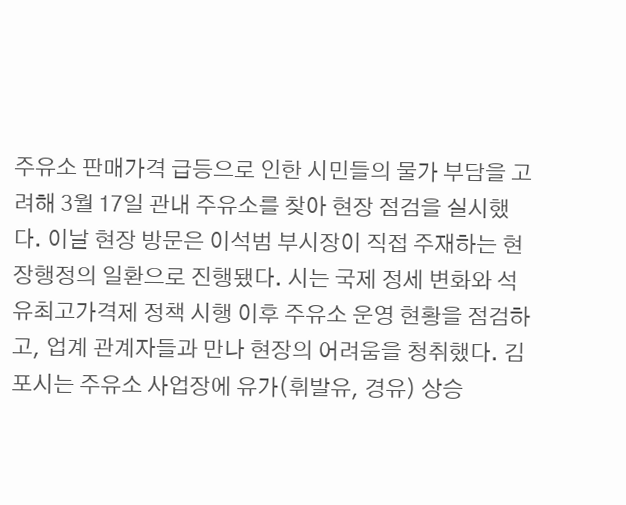주유소 판매가격 급등으로 인한 시민들의 물가 부담을 고려해 3월 17일 관내 주유소를 찾아 현장 점검을 실시했다. 이날 현장 방문은 이석범 부시장이 직접 주재하는 현장행정의 일환으로 진행됐다. 시는 국제 정세 변화와 석유최고가격제 정책 시행 이후 주유소 운영 현황을 점검하고, 업계 관계자들과 만나 현장의 어려움을 청취했다. 김포시는 주유소 사업장에 유가(휘발유, 경유) 상승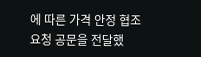에 따른 가격 안정 협조 요청 공문을 전달했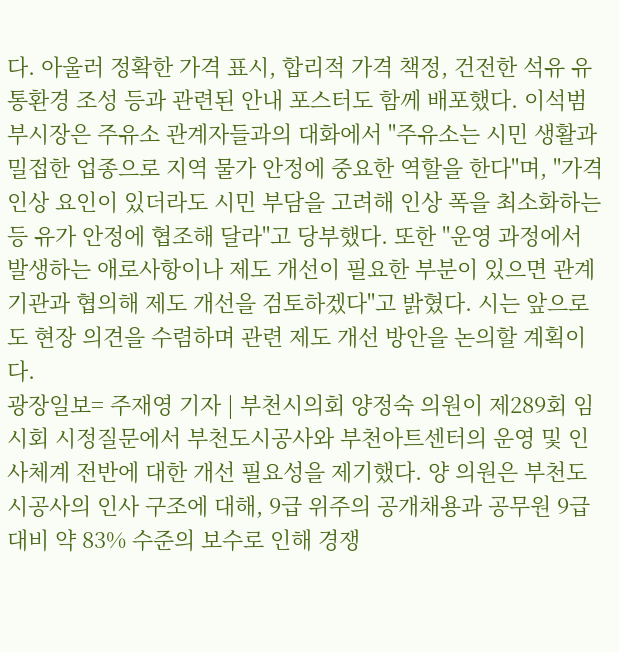다. 아울러 정확한 가격 표시, 합리적 가격 책정, 건전한 석유 유통환경 조성 등과 관련된 안내 포스터도 함께 배포했다. 이석범 부시장은 주유소 관계자들과의 대화에서 "주유소는 시민 생활과 밀접한 업종으로 지역 물가 안정에 중요한 역할을 한다"며, "가격 인상 요인이 있더라도 시민 부담을 고려해 인상 폭을 최소화하는 등 유가 안정에 협조해 달라"고 당부했다. 또한 "운영 과정에서 발생하는 애로사항이나 제도 개선이 필요한 부분이 있으면 관계기관과 협의해 제도 개선을 검토하겠다"고 밝혔다. 시는 앞으로도 현장 의견을 수렴하며 관련 제도 개선 방안을 논의할 계획이다.
광장일보= 주재영 기자 | 부천시의회 양정숙 의원이 제289회 임시회 시정질문에서 부천도시공사와 부천아트센터의 운영 및 인사체계 전반에 대한 개선 필요성을 제기했다. 양 의원은 부천도시공사의 인사 구조에 대해, 9급 위주의 공개채용과 공무원 9급 대비 약 83% 수준의 보수로 인해 경쟁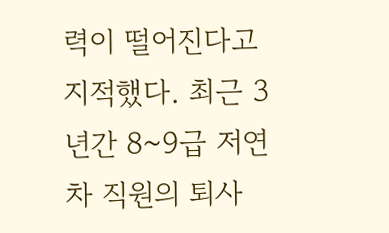력이 떨어진다고 지적했다. 최근 3년간 8~9급 저연차 직원의 퇴사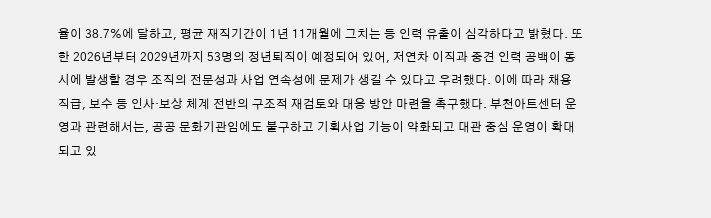율이 38.7%에 달하고, 평균 재직기간이 1년 11개월에 그치는 등 인력 유출이 심각하다고 밝혔다. 또한 2026년부터 2029년까지 53명의 정년퇴직이 예정되어 있어, 저연차 이직과 중견 인력 공백이 동시에 발생할 경우 조직의 전문성과 사업 연속성에 문제가 생길 수 있다고 우려했다. 이에 따라 채용 직급, 보수 등 인사·보상 체계 전반의 구조적 재검토와 대응 방안 마련을 촉구했다. 부천아트센터 운영과 관련해서는, 공공 문화기관임에도 불구하고 기획사업 기능이 약화되고 대관 중심 운영이 확대되고 있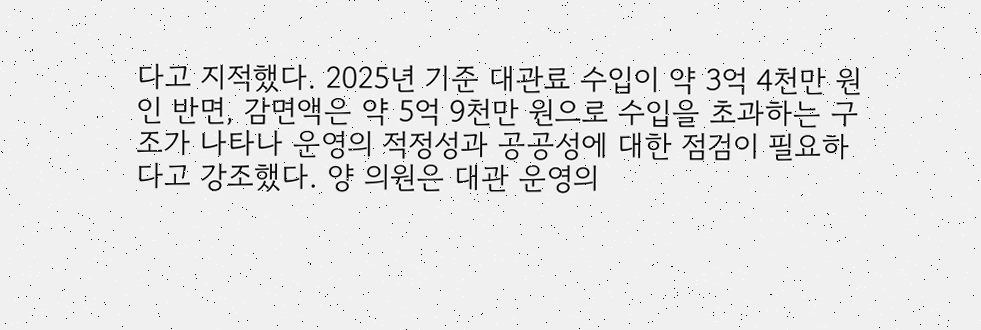다고 지적했다. 2025년 기준 대관료 수입이 약 3억 4천만 원인 반면, 감면액은 약 5억 9천만 원으로 수입을 초과하는 구조가 나타나 운영의 적정성과 공공성에 대한 점검이 필요하다고 강조했다. 양 의원은 대관 운영의